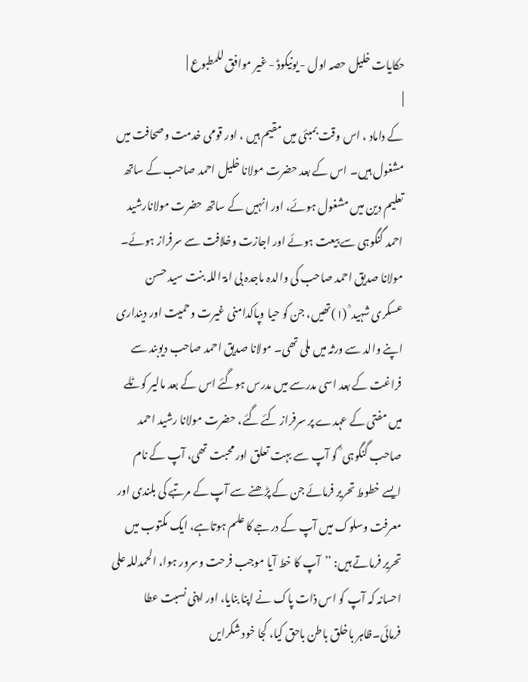حکایات خلیل حصہ اول - یونیکوڈ - غیر موافق للمطبوع |
|
کے داماد ، اس وقت بمبئی میں مقیم ہیں ، اور قومی خدمت وصحافت میں مشغول ہیں۔ اس کے بعد حضرت مولانا خلیل احمد صاحب کے ساتھ تعلیم دین میں مشغول ہوئے، اور انہیں کے ساتھ حضرت مولانارشید احمد گنگوہی سے بیعت ہوئے اور اجازت وخلافت سے سرفراز ہوئے۔ مولانا صدیق احمد صاحب کی والدہ ماجدہ بی امۃ اللہ بنت سید حسن عسکری شہید ؒ (۱)تھیں، جن کو حیا وپاکدامنی غیرت وحمیت اور دینداری اپنے والد سے ورثہ میں ملی تھی۔ مولانا صدیق احمد صاحب دیوبند سے فراغت کے بعد اسی مدرسے میں مدرس ہوگئے اس کے بعد مالیر کوٹلے میں مفتی کے عہدے پر سرفراز کئے گئے، حضرت مولانا رشید احمد صاحب گنگوہی ؒ کو آپ سے بہت تعلق اور محبت تھی، آپ کے نام ایسے خطوط تحریر فرمائے جن کے پڑھنے سے آپ کے مرتبے کی بلندی اور معرفت وسلوک میں آپ کے درجے کا علم ہوتاہے، ایک مکتوب میں تحریر فرماتے ہیں: ’’آپ کا خط آیا موجب فرحت وسرور ہوا، الحمدللہ علی احسانہ کہ آپ کو اس ذات پاک نے اپنا بنایا، اور اپنی نسبت عطا فرمائی۔ظاہر باخلق باطن باحق کیا، کجا خود شکرایں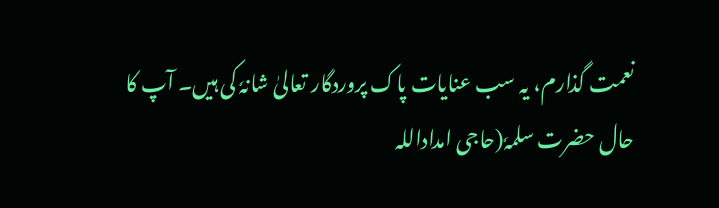نعمت گذارم، یہ سب عنایات پاک پروردگار تعالیٰ شانہٗ کی ہیں۔ آپ کا حال حضرت سلمہٗ(حاجی امداداللہ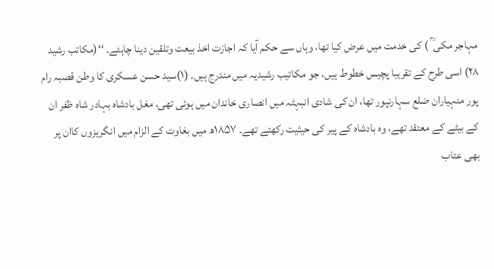مہاجر مکی ؒ ) کی خدمت میں عرض کیا تھا، وہاں سے حکم آیا کہ اجازت اخذ بیعت وتلقین دینا چاہئے۔ ‘‘(مکاتب رشید ۲۸) اسی طرح کے تقریبا پچیس خطوط ہیں، جو مکاتیب رشیدیہ میں مندرج ہیں۔ (۱)سید حسن عسکری کا وطن قصبہ رام پور منہیاران ضلع سہارنپور تھا، ان کی شادی انبہٹہ میں انصاری خاندان میں ہوئی تھی، مغل بادشاہ بہادر شاہ ظفر ان کے بیٹے کے معتقد تھے، وہ بادشاہ کے پیر کی حیثیت رکھتے تھے۔ ۱۸۵۷ھ میں بغاوت کے الزام میں انگریزوں کاان پر بھی عتاب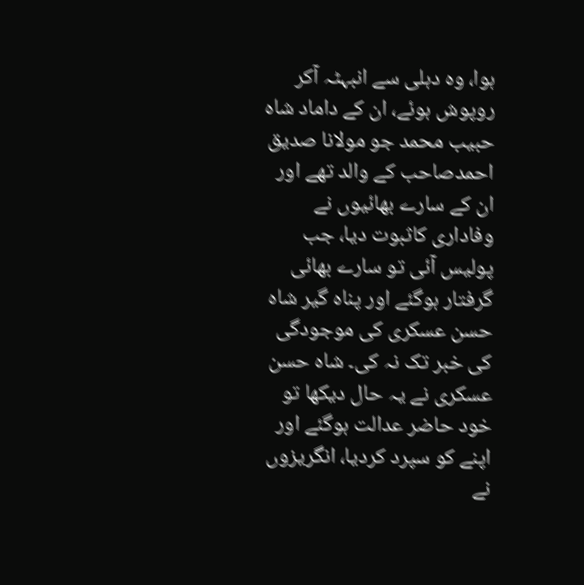ہوا، وہ دہلی سے انبہٹہ آکر روپوش ہوئے، ان کے داماد شاہ حبیب محمد جو مولانا صدیق احمدصاحب کے والد تھے اور ان کے سارے بھائیوں نے وفاداری کاثبوت دیا، جب پولیس آئی تو سارے بھائی گرفتار ہوگئے اور پناہ گیر شاہ حسن عسکری کی موجودگی کی خبر تک نہ کی۔ شاہ حسن عسکری نے یہ حال دیکھا تو خود حاضر عدالت ہوگئے اور اپنے کو سپرد کردیا، انگریزوں نے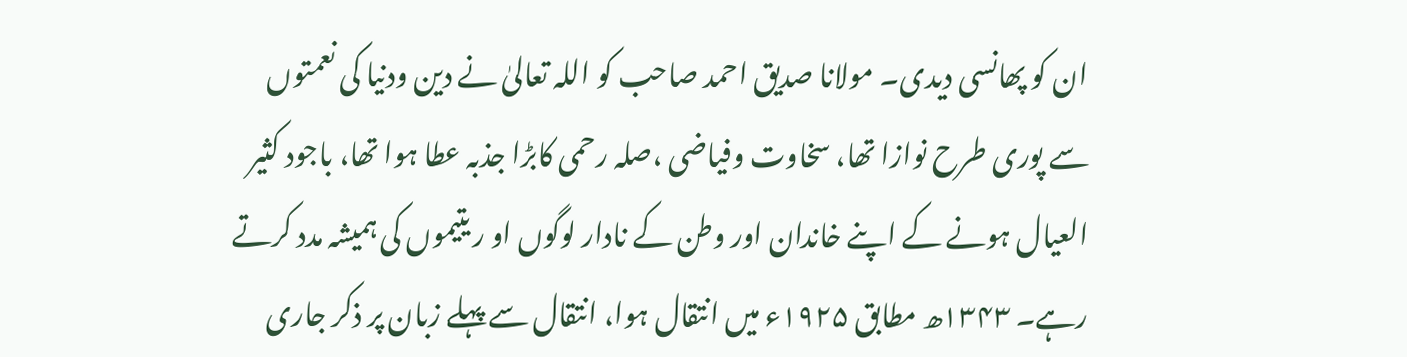ان کو پھانسی دیدی۔ مولانا صدیق احمد صاحب کو اللہ تعالیٰ نے دین ودنیا کی نعمتوں سے پوری طرح نوازا تھا، سخاوت وفیاضی ،صلہ رحمی کابڑا جذبہ عطا ہوا تھا، باجود کثیر العیال ہونے کے اپنے خاندان اور وطن کے نادار لوگوں او ر یتیموں کی ہمیشہ مدد کرتے رہے۔ ۱۳۴۳ھ مطابق ۱۹۲۵ء میں انتقال ہوا، انتقال سے پہلے زبان پر ذکر جاری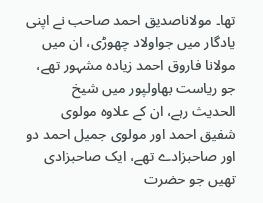تھا۔ مولاناصدیق احمد صاحب نے اپنی یادگار میں جواولاد چھوڑی، ان میں مولانا فاروق احمد زیادہ مشہور تھے، جو ریاست بھاولپور میں شیخ الحدیث رہے، ان کے علاوہ مولوی شفیق احمد اور مولوی جمیل احمد دو اور صاحبزادے تھے، ایک صاحبزادی تھیں جو حضرت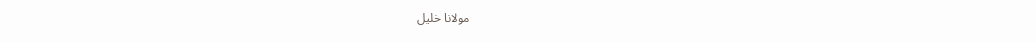مولانا خلیل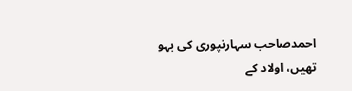احمدصاحب سہارنپوری کی بہو تھیں، اولاد کے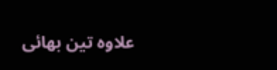علاوہ تین بھائی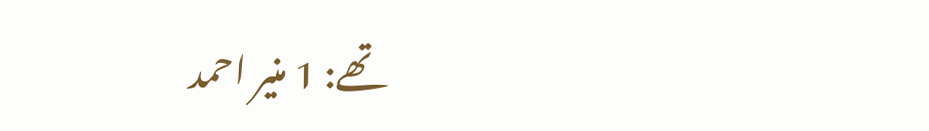تھے: 1 منیر احمد